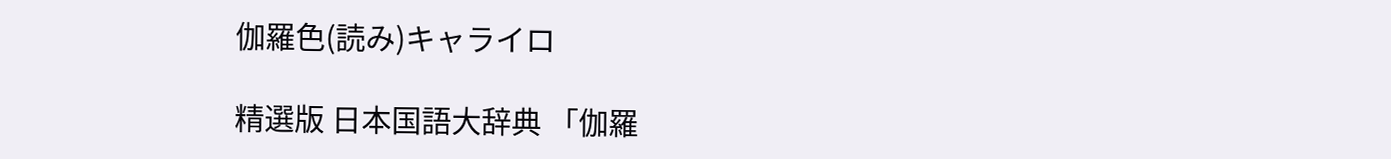伽羅色(読み)キャライロ

精選版 日本国語大辞典 「伽羅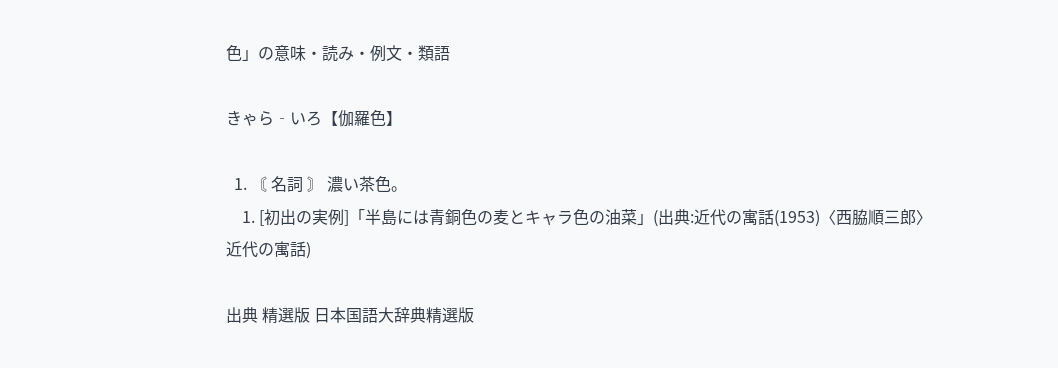色」の意味・読み・例文・類語

きゃら‐いろ【伽羅色】

  1. 〘 名詞 〙 濃い茶色。
    1. [初出の実例]「半島には青銅色の麦とキャラ色の油菜」(出典:近代の寓話(1953)〈西脇順三郎〉近代の寓話)

出典 精選版 日本国語大辞典精選版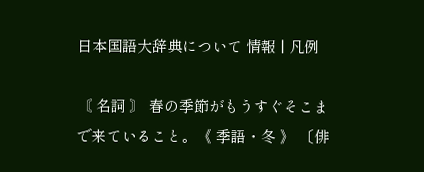日本国語大辞典について 情報 | 凡例

〘 名詞 〙 春の季節がもうすぐそこまで来ていること。《 季語・冬 》 〔俳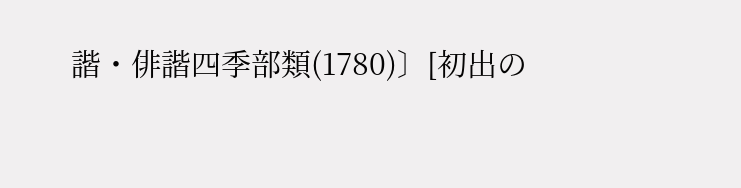諧・俳諧四季部類(1780)〕[初出の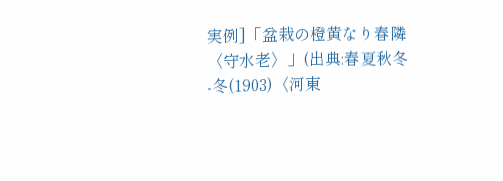実例]「盆栽の橙黄なり春隣〈守水老〉」(出典:春夏秋冬‐冬(1903)〈河東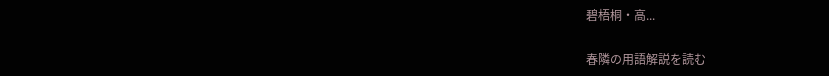碧梧桐・高...

春隣の用語解説を読む